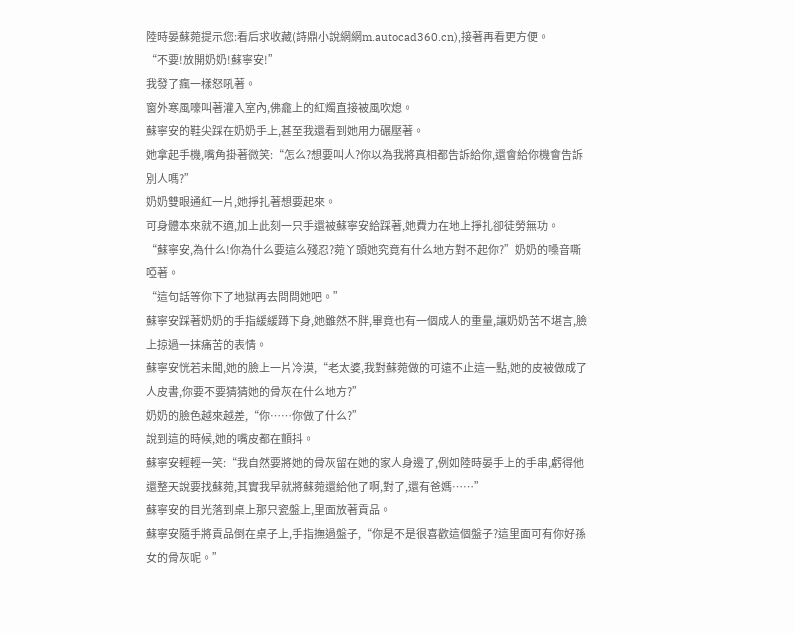陸時晏蘇菀提示您:看后求收藏(詩鼎小說網網m.autocad360.cn),接著再看更方便。
“不要!放開奶奶!蘇寧安!”
我發了瘋一樣怒吼著。
窗外寒風嚎叫著灌入室內,佛龕上的紅燭直接被風吹熄。
蘇寧安的鞋尖踩在奶奶手上,甚至我還看到她用力碾壓著。
她拿起手機,嘴角掛著微笑:“怎么?想要叫人?你以為我將真相都告訴給你,還會給你機會告訴別人嗎?”
奶奶雙眼通紅一片,她掙扎著想要起來。
可身體本來就不適,加上此刻一只手還被蘇寧安給踩著,她費力在地上掙扎卻徒勞無功。
“蘇寧安,為什么!你為什么要這么殘忍?菀丫頭她究竟有什么地方對不起你?”奶奶的嗓音嘶啞著。
“這句話等你下了地獄再去問問她吧。”
蘇寧安踩著奶奶的手指緩緩蹲下身,她雖然不胖,畢竟也有一個成人的重量,讓奶奶苦不堪言,臉上掠過一抹痛苦的表情。
蘇寧安恍若未聞,她的臉上一片冷漠,“老太婆,我對蘇菀做的可遠不止這一點,她的皮被做成了人皮書,你要不要猜猜她的骨灰在什么地方?”
奶奶的臉色越來越差,“你……你做了什么?”
說到這的時候,她的嘴皮都在顫抖。
蘇寧安輕輕一笑:“我自然要將她的骨灰留在她的家人身邊了,例如陸時晏手上的手串,虧得他還整天說要找蘇菀,其實我早就將蘇菀還給他了啊,對了,還有爸媽……”
蘇寧安的目光落到桌上那只瓷盤上,里面放著貢品。
蘇寧安隨手將貢品倒在桌子上,手指撫過盤子,“你是不是很喜歡這個盤子?這里面可有你好孫女的骨灰呢。”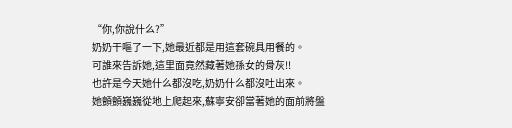“你,你說什么?”
奶奶干嘔了一下,她最近都是用這套碗具用餐的。
可誰來告訴她,這里面竟然藏著她孫女的骨灰!!
也許是今天她什么都沒吃,奶奶什么都沒吐出來。
她顫顫巍巍從地上爬起來,蘇寧安卻當著她的面前將盤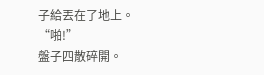子給丟在了地上。
“啪!”
盤子四散碎開。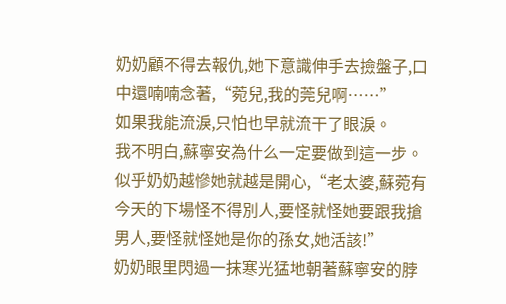奶奶顧不得去報仇,她下意識伸手去撿盤子,口中還喃喃念著,“菀兒,我的莞兒啊……”
如果我能流淚,只怕也早就流干了眼淚。
我不明白,蘇寧安為什么一定要做到這一步。
似乎奶奶越慘她就越是開心,“老太婆,蘇菀有今天的下場怪不得別人,要怪就怪她要跟我搶男人,要怪就怪她是你的孫女,她活該!”
奶奶眼里閃過一抹寒光猛地朝著蘇寧安的脖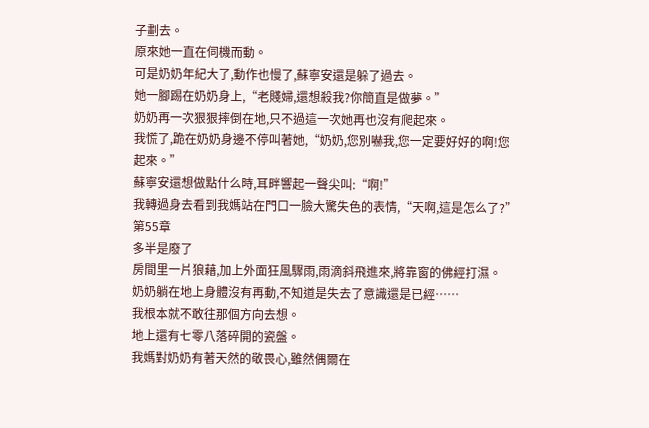子劃去。
原來她一直在伺機而動。
可是奶奶年紀大了,動作也慢了,蘇寧安還是躲了過去。
她一腳踢在奶奶身上,“老賤婦,還想殺我?你簡直是做夢。”
奶奶再一次狠狠摔倒在地,只不過這一次她再也沒有爬起來。
我慌了,跪在奶奶身邊不停叫著她,“奶奶,您別嚇我,您一定要好好的啊!您起來。”
蘇寧安還想做點什么時,耳畔響起一聲尖叫:“啊!”
我轉過身去看到我媽站在門口一臉大驚失色的表情,“天啊,這是怎么了?”
第55章
多半是廢了
房間里一片狼藉,加上外面狂風驟雨,雨滴斜飛進來,將靠窗的佛經打濕。
奶奶躺在地上身體沒有再動,不知道是失去了意識還是已經……
我根本就不敢往那個方向去想。
地上還有七零八落碎開的瓷盤。
我媽對奶奶有著天然的敬畏心,雖然偶爾在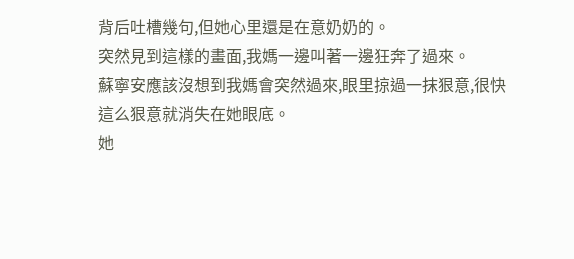背后吐槽幾句,但她心里還是在意奶奶的。
突然見到這樣的畫面,我媽一邊叫著一邊狂奔了過來。
蘇寧安應該沒想到我媽會突然過來,眼里掠過一抹狠意,很快這么狠意就消失在她眼底。
她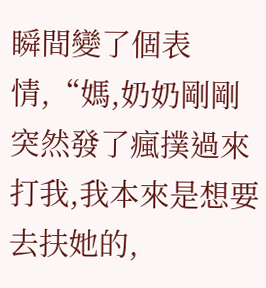瞬間變了個表情,“媽,奶奶剛剛突然發了瘋撲過來打我,我本來是想要去扶她的,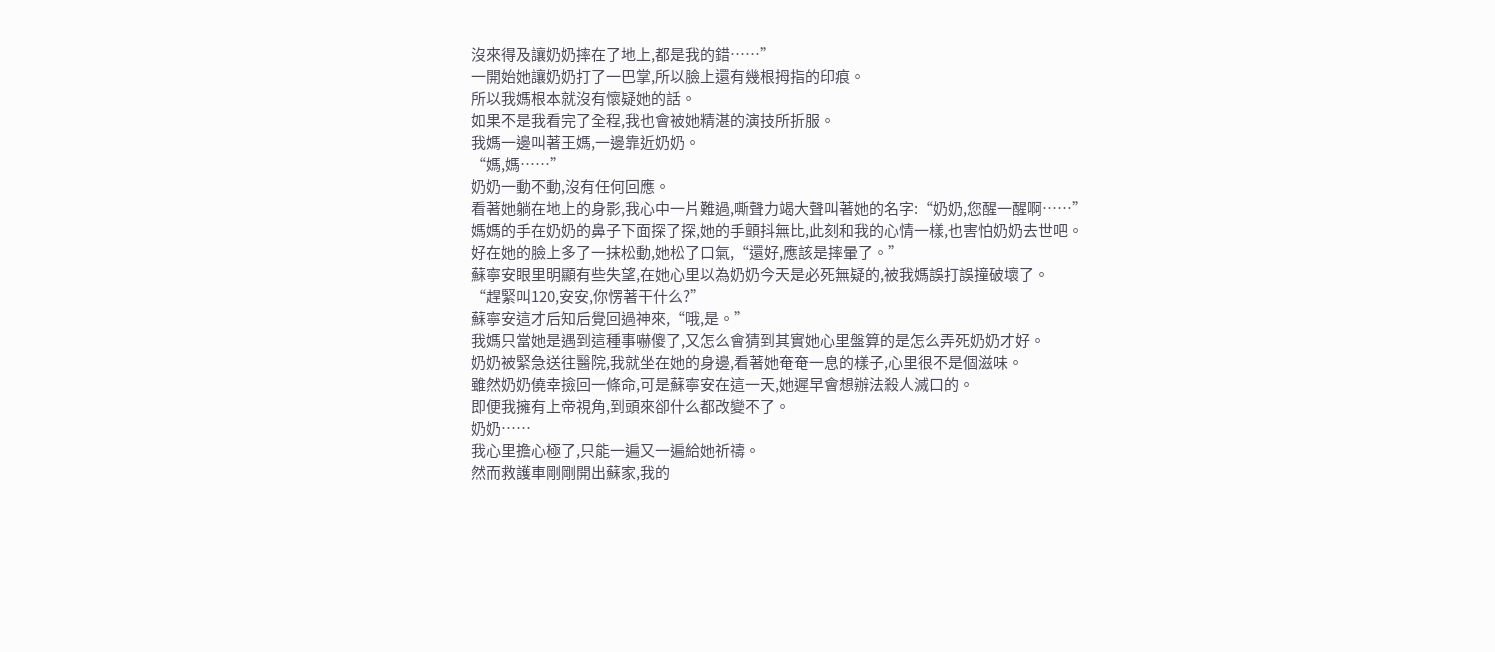沒來得及讓奶奶摔在了地上,都是我的錯……”
一開始她讓奶奶打了一巴掌,所以臉上還有幾根拇指的印痕。
所以我媽根本就沒有懷疑她的話。
如果不是我看完了全程,我也會被她精湛的演技所折服。
我媽一邊叫著王媽,一邊靠近奶奶。
“媽,媽……”
奶奶一動不動,沒有任何回應。
看著她躺在地上的身影,我心中一片難過,嘶聲力竭大聲叫著她的名字:“奶奶,您醒一醒啊……”
媽媽的手在奶奶的鼻子下面探了探,她的手顫抖無比,此刻和我的心情一樣,也害怕奶奶去世吧。
好在她的臉上多了一抹松動,她松了口氣,“還好,應該是摔暈了。”
蘇寧安眼里明顯有些失望,在她心里以為奶奶今天是必死無疑的,被我媽誤打誤撞破壞了。
“趕緊叫120,安安,你愣著干什么?”
蘇寧安這才后知后覺回過神來,“哦,是。”
我媽只當她是遇到這種事嚇傻了,又怎么會猜到其實她心里盤算的是怎么弄死奶奶才好。
奶奶被緊急送往醫院,我就坐在她的身邊,看著她奄奄一息的樣子,心里很不是個滋味。
雖然奶奶僥幸撿回一條命,可是蘇寧安在這一天,她遲早會想辦法殺人滅口的。
即便我擁有上帝視角,到頭來卻什么都改變不了。
奶奶……
我心里擔心極了,只能一遍又一遍給她祈禱。
然而救護車剛剛開出蘇家,我的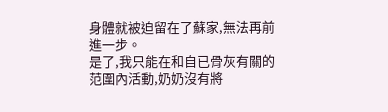身體就被迫留在了蘇家,無法再前進一步。
是了,我只能在和自已骨灰有關的范圍內活動,奶奶沒有將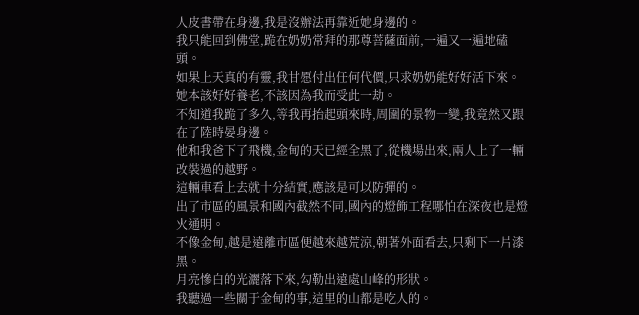人皮書帶在身邊,我是沒辦法再靠近她身邊的。
我只能回到佛堂,跪在奶奶常拜的那尊菩薩面前,一遍又一遍地磕頭。
如果上天真的有靈,我甘愿付出任何代價,只求奶奶能好好活下來。
她本該好好養老,不該因為我而受此一劫。
不知道我跪了多久,等我再抬起頭來時,周圍的景物一變,我竟然又跟在了陸時晏身邊。
他和我爸下了飛機,金甸的天已經全黑了,從機場出來,兩人上了一輛改裝過的越野。
這輛車看上去就十分結實,應該是可以防彈的。
出了市區的風景和國內截然不同,國內的燈飾工程哪怕在深夜也是燈火通明。
不像金甸,越是遠離市區便越來越荒涼,朝著外面看去,只剩下一片漆黑。
月亮慘白的光灑落下來,勾勒出遠處山峰的形狀。
我聽過一些關于金甸的事,這里的山都是吃人的。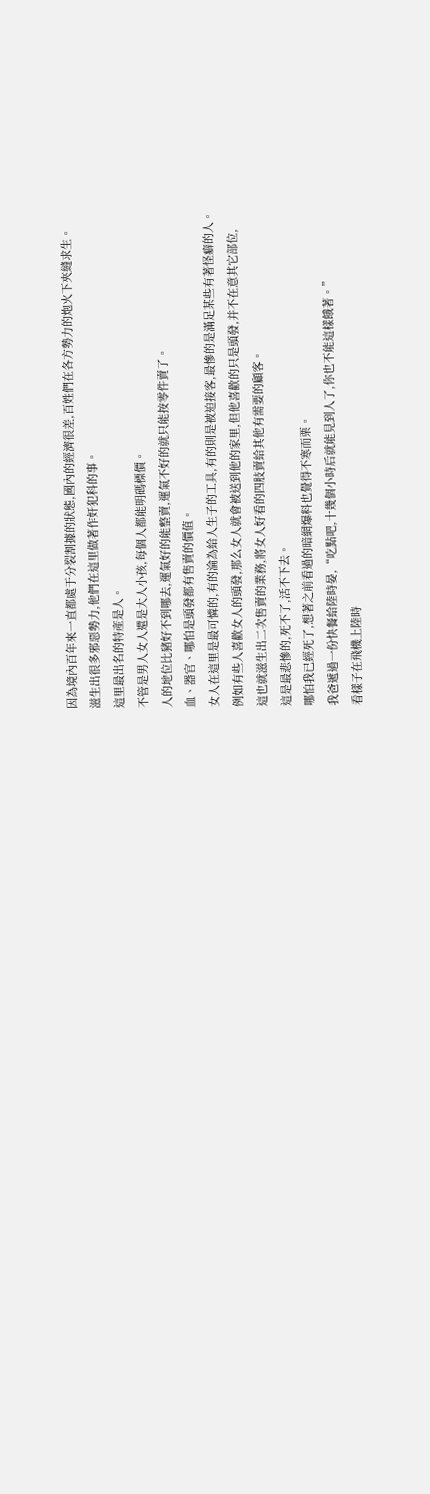因為境內百年來一直都處于分裂割據的狀態,國內的經濟很差,百姓們在各方勢力的炮火下夾縫求生。
滋生出很多邪惡勢力,他們在這里做著作奸犯科的事。
這里最出名的特產是人。
不管是男人女人還是大人小孩,每個人都能明碼標價。
人的地位比豬好不到哪去,運氣好的能整賣,運氣不好的就只能按零件賣了。
血、器官、哪怕是頭發都有售賣的價值。
女人在這里是最可憐的,有的淪為給人生子的工具,有的則是被迫接客,最慘的是滿足某些有著怪癖的人。
例如有些人喜歡女人的頭發,那么女人就會被送到他的家里,但他喜歡的只是頭發,并不在意其它部位,
這也就滋生出二次售賣的業務,將女人好看的四肢賣給其他有需要的顧客。
這是最悲慘的,死不了,活不下去。
哪怕我已經死了,想著之前看過的暗網爆料也覺得不寒而栗。
我爸遞過一份快餐給陸時晏,“吃點吧,十幾個小時后就能見到人了,你也不能這樣餓著。”
看樣子在飛機上陸時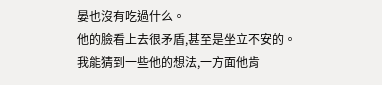晏也沒有吃過什么。
他的臉看上去很矛盾,甚至是坐立不安的。
我能猜到一些他的想法,一方面他肯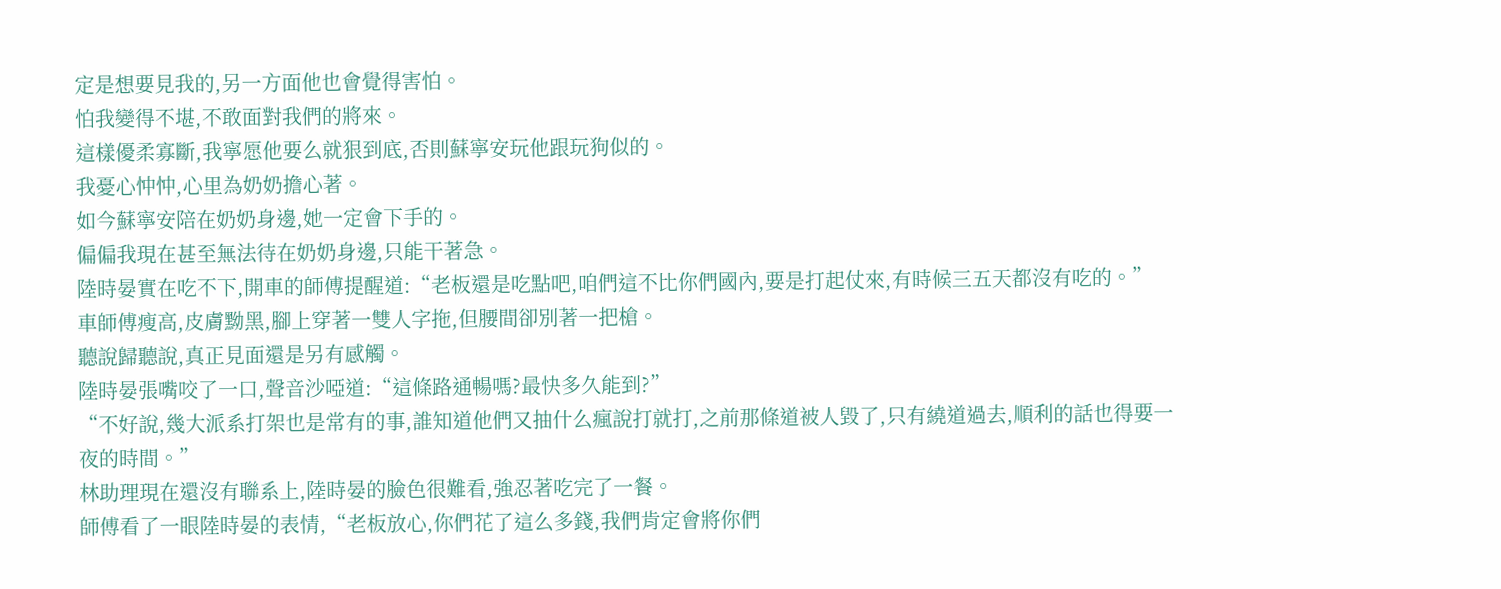定是想要見我的,另一方面他也會覺得害怕。
怕我變得不堪,不敢面對我們的將來。
這樣優柔寡斷,我寧愿他要么就狠到底,否則蘇寧安玩他跟玩狗似的。
我憂心忡忡,心里為奶奶擔心著。
如今蘇寧安陪在奶奶身邊,她一定會下手的。
偏偏我現在甚至無法待在奶奶身邊,只能干著急。
陸時晏實在吃不下,開車的師傅提醒道:“老板還是吃點吧,咱們這不比你們國內,要是打起仗來,有時候三五天都沒有吃的。”
車師傅瘦高,皮膚黝黑,腳上穿著一雙人字拖,但腰間卻別著一把槍。
聽說歸聽說,真正見面還是另有感觸。
陸時晏張嘴咬了一口,聲音沙啞道:“這條路通暢嗎?最快多久能到?”
“不好說,幾大派系打架也是常有的事,誰知道他們又抽什么瘋說打就打,之前那條道被人毀了,只有繞道過去,順利的話也得要一夜的時間。”
林助理現在還沒有聯系上,陸時晏的臉色很難看,強忍著吃完了一餐。
師傅看了一眼陸時晏的表情,“老板放心,你們花了這么多錢,我們肯定會將你們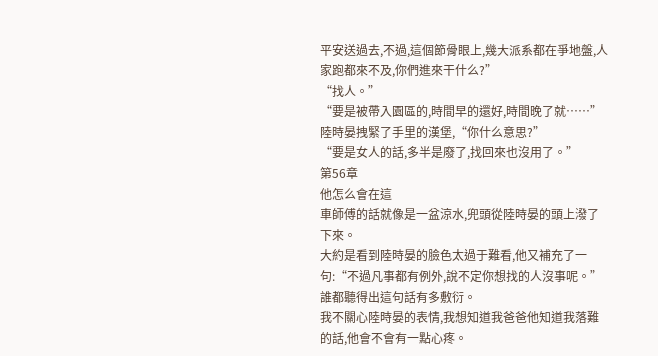平安送過去,不過,這個節骨眼上,幾大派系都在爭地盤,人家跑都來不及,你們進來干什么?”
“找人。”
“要是被帶入園區的,時間早的還好,時間晚了就……”
陸時晏拽緊了手里的漢堡,“你什么意思?”
“要是女人的話,多半是廢了,找回來也沒用了。”
第56章
他怎么會在這
車師傅的話就像是一盆涼水,兜頭從陸時晏的頭上潑了下來。
大約是看到陸時晏的臉色太過于難看,他又補充了一句:“不過凡事都有例外,說不定你想找的人沒事呢。”
誰都聽得出這句話有多敷衍。
我不關心陸時晏的表情,我想知道我爸爸他知道我落難的話,他會不會有一點心疼。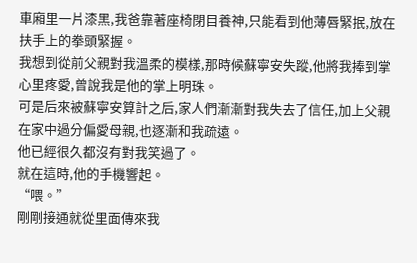車廂里一片漆黑,我爸靠著座椅閉目養神,只能看到他薄唇緊抿,放在扶手上的拳頭緊握。
我想到從前父親對我溫柔的模樣,那時候蘇寧安失蹤,他將我捧到掌心里疼愛,曾說我是他的掌上明珠。
可是后來被蘇寧安算計之后,家人們漸漸對我失去了信任,加上父親在家中過分偏愛母親,也逐漸和我疏遠。
他已經很久都沒有對我笑過了。
就在這時,他的手機響起。
“喂。”
剛剛接通就從里面傳來我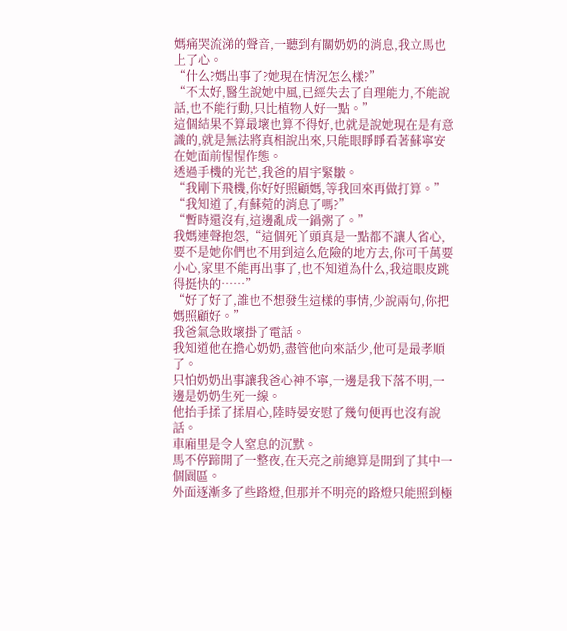媽痛哭流涕的聲音,一聽到有關奶奶的消息,我立馬也上了心。
“什么?媽出事了?她現在情況怎么樣?”
“不太好,醫生說她中風,已經失去了自理能力,不能說話,也不能行動,只比植物人好一點。”
這個結果不算最壞也算不得好,也就是說她現在是有意識的,就是無法將真相說出來,只能眼睜睜看著蘇寧安在她面前惺惺作態。
透過手機的光芒,我爸的眉宇緊皺。
“我剛下飛機,你好好照顧媽,等我回來再做打算。”
“我知道了,有蘇菀的消息了嗎?”
“暫時還沒有,這邊亂成一鍋粥了。”
我媽連聲抱怨,“這個死丫頭真是一點都不讓人省心,要不是她你們也不用到這么危險的地方去,你可千萬要小心,家里不能再出事了,也不知道為什么,我這眼皮跳得挺快的……”
“好了好了,誰也不想發生這樣的事情,少說兩句,你把媽照顧好。”
我爸氣急敗壞掛了電話。
我知道他在擔心奶奶,盡管他向來話少,他可是最孝順了。
只怕奶奶出事讓我爸心神不寧,一邊是我下落不明,一邊是奶奶生死一線。
他抬手揉了揉眉心,陸時晏安慰了幾句便再也沒有說話。
車廂里是令人窒息的沉默。
馬不停蹄開了一整夜,在天亮之前總算是開到了其中一個園區。
外面逐漸多了些路燈,但那并不明亮的路燈只能照到極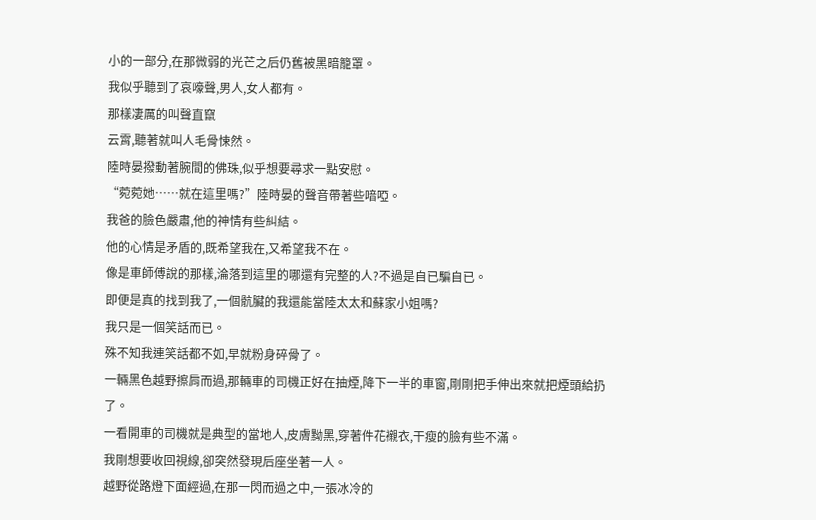小的一部分,在那微弱的光芒之后仍舊被黑暗籠罩。
我似乎聽到了哀嚎聲,男人,女人都有。
那樣凄厲的叫聲直竄
云霄,聽著就叫人毛骨悚然。
陸時晏撥動著腕間的佛珠,似乎想要尋求一點安慰。
“菀菀她……就在這里嗎?”陸時晏的聲音帶著些喑啞。
我爸的臉色嚴肅,他的神情有些糾結。
他的心情是矛盾的,既希望我在,又希望我不在。
像是車師傅說的那樣,淪落到這里的哪還有完整的人?不過是自已騙自已。
即便是真的找到我了,一個骯臟的我還能當陸太太和蘇家小姐嗎?
我只是一個笑話而已。
殊不知我連笑話都不如,早就粉身碎骨了。
一輛黑色越野擦肩而過,那輛車的司機正好在抽煙,降下一半的車窗,剛剛把手伸出來就把煙頭給扔了。
一看開車的司機就是典型的當地人,皮膚黝黑,穿著件花襯衣,干瘦的臉有些不滿。
我剛想要收回視線,卻突然發現后座坐著一人。
越野從路燈下面經過,在那一閃而過之中,一張冰冷的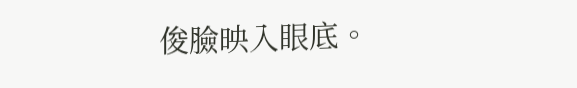俊臉映入眼底。